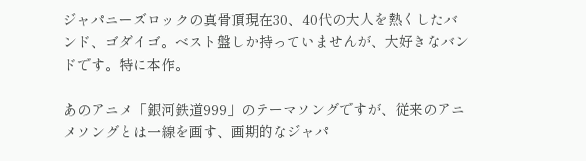ジャパニーズロックの真骨頂現在30、40代の大人を熱くしたバンド、ゴダイゴ。ベスト盤しか持っていませんが、大好きなバンドです。特に本作。

あのアニメ「銀河鉄道999」のテーマソングですが、従来のアニメソングとは一線を画す、画期的なジャパ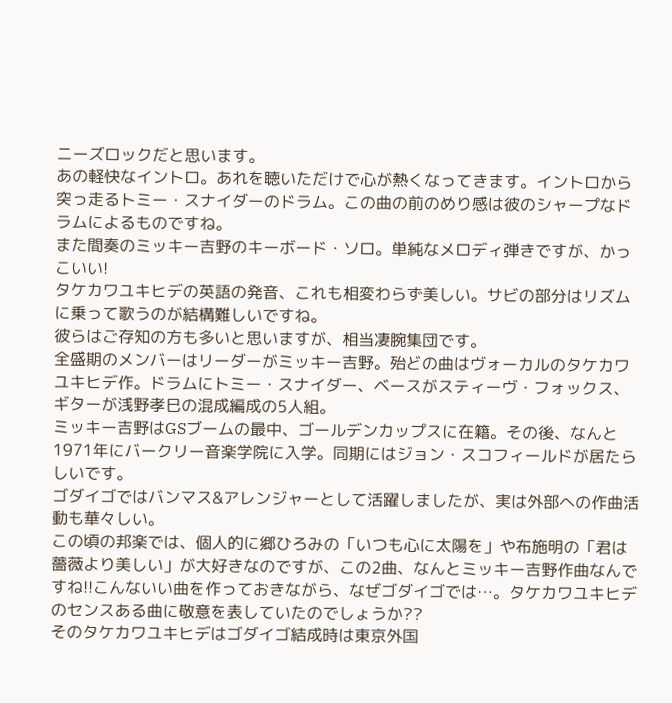ニーズロックだと思います。
あの軽快なイントロ。あれを聴いただけで心が熱くなってきます。イントロから突っ走るトミー・スナイダーのドラム。この曲の前のめり感は彼のシャープなドラムによるものですね。
また間奏のミッキー吉野のキーボード・ソロ。単純なメロディ弾きですが、かっこいい!
タケカワユキヒデの英語の発音、これも相変わらず美しい。サビの部分はリズムに乗って歌うのが結構難しいですね。
彼らはご存知の方も多いと思いますが、相当凄腕集団です。
全盛期のメンバーはリーダーがミッキー吉野。殆どの曲はヴォーカルのタケカワユキヒデ作。ドラムにトミー・スナイダー、ベースがスティーヴ・フォックス、ギターが浅野孝巳の混成編成の5人組。
ミッキー吉野はGSブームの最中、ゴールデンカップスに在籍。その後、なんと1971年にバークリー音楽学院に入学。同期にはジョン・スコフィールドが居たらしいです。
ゴダイゴではバンマス&アレンジャーとして活躍しましたが、実は外部への作曲活動も華々しい。
この頃の邦楽では、個人的に郷ひろみの「いつも心に太陽を」や布施明の「君は薔薇より美しい」が大好きなのですが、この2曲、なんとミッキー吉野作曲なんですね!!こんないい曲を作っておきながら、なぜゴダイゴでは…。タケカワユキヒデのセンスある曲に敬意を表していたのでしょうか??
そのタケカワユキヒデはゴダイゴ結成時は東京外国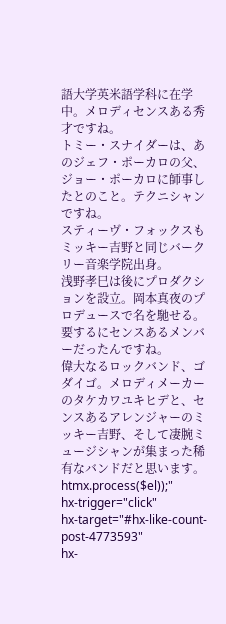語大学英米語学科に在学中。メロディセンスある秀才ですね。
トミー・スナイダーは、あのジェフ・ポーカロの父、ジョー・ポーカロに師事したとのこと。テクニシャンですね。
スティーヴ・フォックスもミッキー吉野と同じバークリー音楽学院出身。
浅野孝巳は後にプロダクションを設立。岡本真夜のプロデュースで名を馳せる。
要するにセンスあるメンバーだったんですね。
偉大なるロックバンド、ゴダイゴ。メロディメーカーのタケカワユキヒデと、センスあるアレンジャーのミッキー吉野、そして凄腕ミュージシャンが集まった稀有なバンドだと思います。
htmx.process($el));"
hx-trigger="click"
hx-target="#hx-like-count-post-4773593"
hx-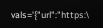vals='{"url":"https:\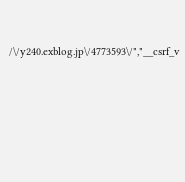/\/y240.exblog.jp\/4773593\/","__csrf_v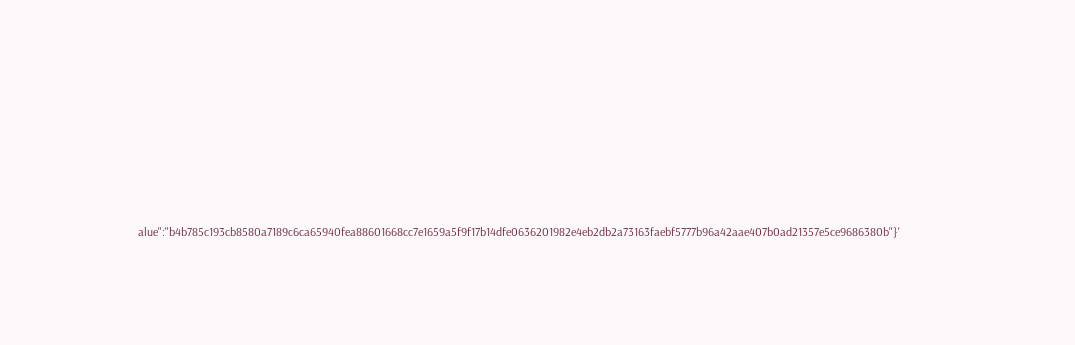alue":"b4b785c193cb8580a7189c6ca65940fea88601668cc7e1659a5f9f17b14dfe0636201982e4eb2db2a73163faebf5777b96a42aae407b0ad21357e5ce9686380b"}'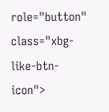role="button"
class="xbg-like-btn-icon">